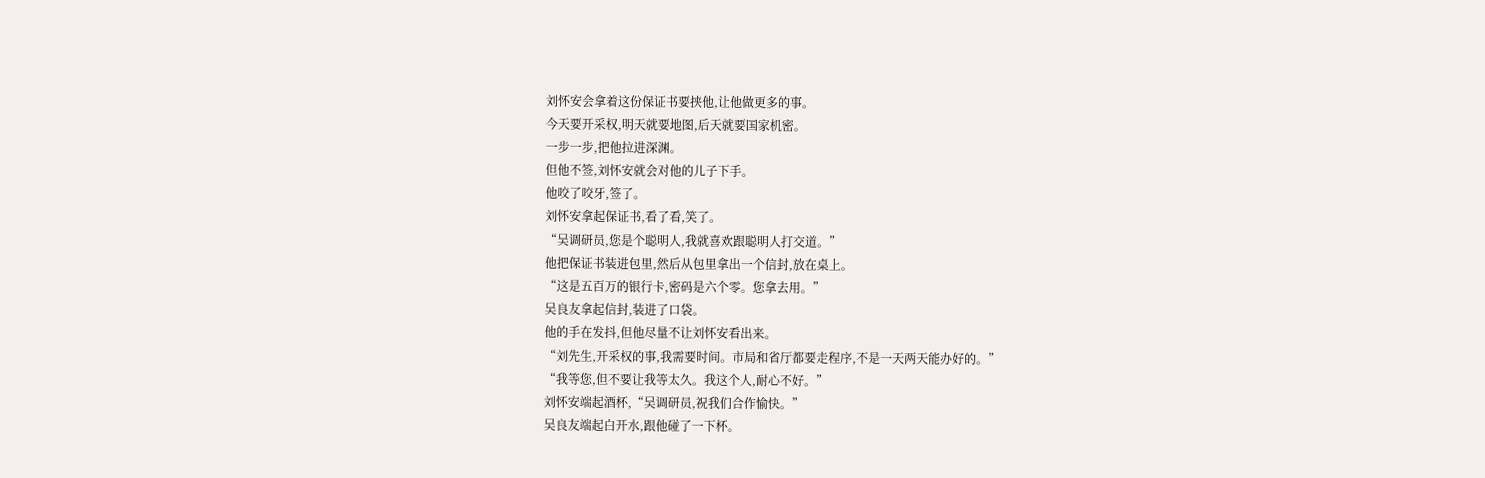刘怀安会拿着这份保证书要挟他,让他做更多的事。
今天要开采权,明天就要地图,后天就要国家机密。
一步一步,把他拉进深渊。
但他不签,刘怀安就会对他的儿子下手。
他咬了咬牙,签了。
刘怀安拿起保证书,看了看,笑了。
“吴调研员,您是个聪明人,我就喜欢跟聪明人打交道。”
他把保证书装进包里,然后从包里拿出一个信封,放在桌上。
“这是五百万的银行卡,密码是六个零。您拿去用。”
吴良友拿起信封,装进了口袋。
他的手在发抖,但他尽量不让刘怀安看出来。
“刘先生,开采权的事,我需要时间。市局和省厅都要走程序,不是一天两天能办好的。”
“我等您,但不要让我等太久。我这个人,耐心不好。”
刘怀安端起酒杯,“吴调研员,祝我们合作愉快。”
吴良友端起白开水,跟他碰了一下杯。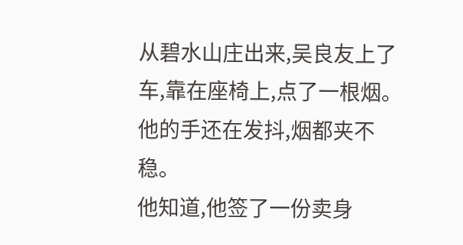从碧水山庄出来,吴良友上了车,靠在座椅上,点了一根烟。
他的手还在发抖,烟都夹不稳。
他知道,他签了一份卖身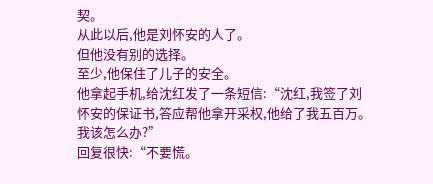契。
从此以后,他是刘怀安的人了。
但他没有别的选择。
至少,他保住了儿子的安全。
他拿起手机,给沈红发了一条短信:“沈红,我签了刘怀安的保证书,答应帮他拿开采权,他给了我五百万。我该怎么办?”
回复很快:“不要慌。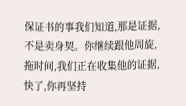保证书的事我们知道,那是证据,不是卖身契。你继续跟他周旋,拖时间,我们正在收集他的证据,快了,你再坚持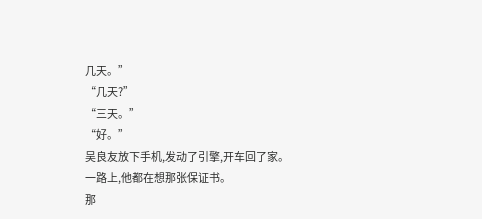几天。”
“几天?”
“三天。”
“好。”
吴良友放下手机,发动了引擎,开车回了家。
一路上,他都在想那张保证书。
那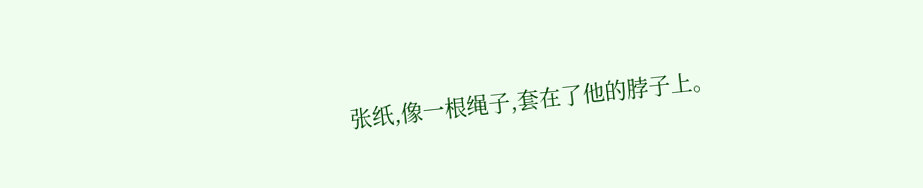张纸,像一根绳子,套在了他的脖子上。